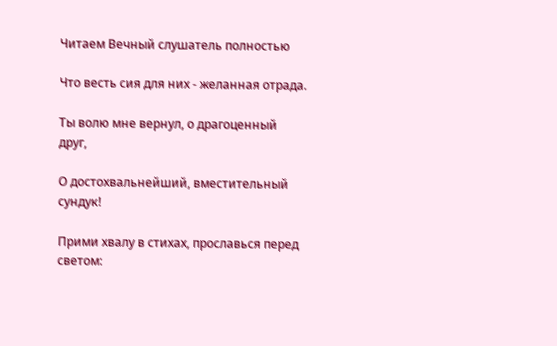Читаем Вечный слушатель полностью

Что весть сия для них - желанная отрада.

Ты волю мне вернул, о драгоценный друг,

О достохвальнейший, вместительный сундук!

Прими хвалу в стихах, прославься перед светом: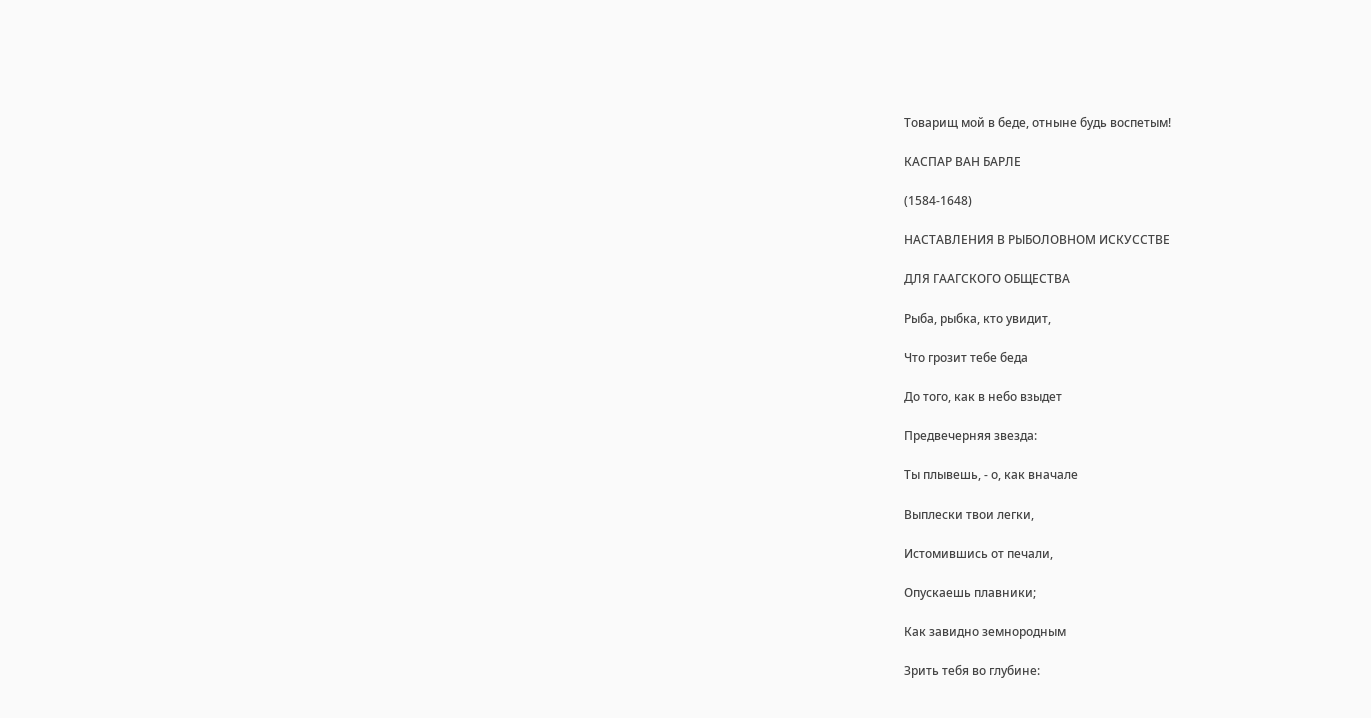Товарищ мой в беде, отныне будь воспетым!

КАСПАР ВАН БАРЛЕ

(1584-1648)

НАСТАВЛЕНИЯ В РЫБОЛОВНОМ ИСКУССТВЕ

ДЛЯ ГААГСКОГО ОБЩЕСТВА

Рыба, рыбка, кто увидит,

Что грозит тебе беда

До того, как в небо взыдет

Предвечерняя звезда:

Ты плывешь, - о, как вначале

Выплески твои легки,

Истомившись от печали,

Опускаешь плавники;

Как завидно земнородным

Зрить тебя во глубине: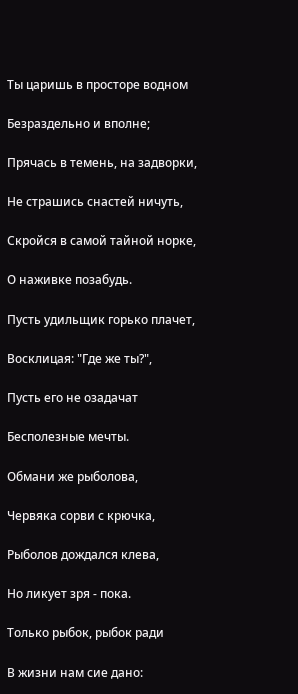Ты царишь в просторе водном

Безраздельно и вполне;

Прячась в темень, на задворки,

Не страшись снастей ничуть,

Скройся в самой тайной норке,

О наживке позабудь.

Пусть удильщик горько плачет,

Восклицая: "Где же ты?",

Пусть его не озадачат

Бесполезные мечты.

Обмани же рыболова,

Червяка сорви с крючка,

Рыболов дождался клева,

Но ликует зря - пока.

Только рыбок, рыбок ради

В жизни нам сие дано: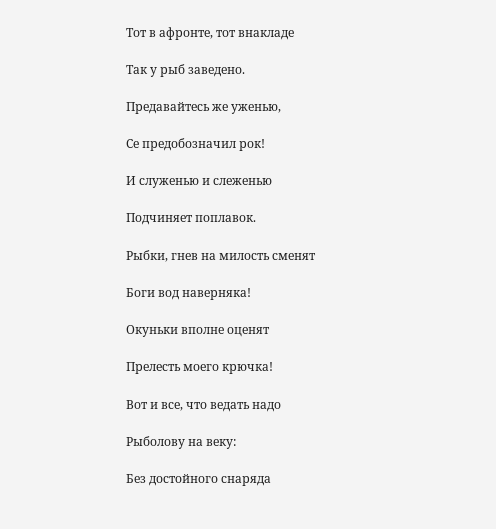Тот в афронте, тот внакладе

Так у рыб заведено.

Предавайтесь же уженью,

Се предобозначил рок!

И служенью и слеженью

Подчиняет поплавок.

Рыбки, гнев на милость сменят

Боги вод наверняка!

Окуньки вполне оценят

Прелесть моего крючка!

Вот и все, что ведать надо

Рыболову на веку:

Без достойного снаряда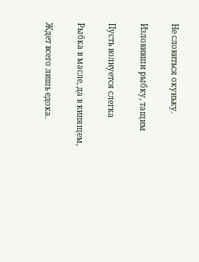Не словиться окуньку.

Изловивши рыбку, тащим

Пусть волнуется слегка

Рыбка в масле, да в кипящем,

Ждет всего лишь едока.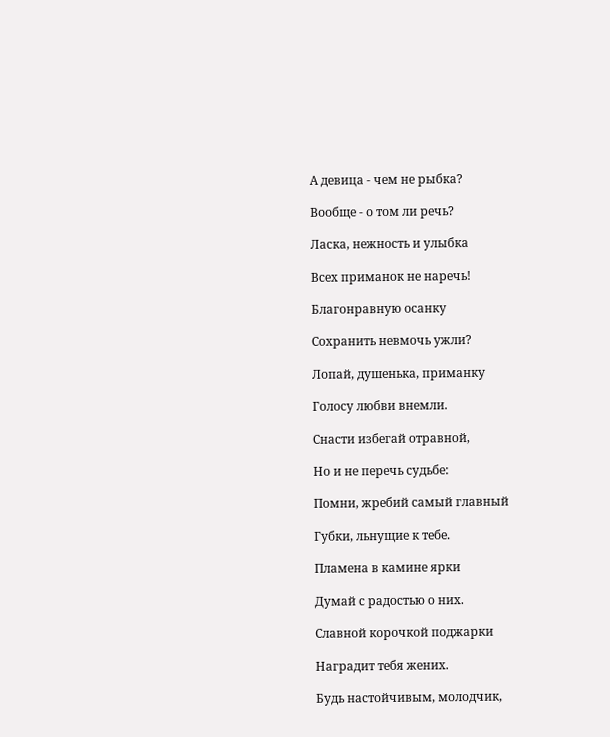А девица - чем не рыбка?

Вообще - о том ли речь?

Ласка, нежность и улыбка

Всех приманок не наречь!

Благонравную осанку

Сохранить невмочь ужли?

Лопай, душенька, приманку

Голосу любви внемли.

Снасти избегай отравной,

Но и не перечь судьбе:

Помни, жребий самый главный

Губки, льнущие к тебе.

Пламена в камине ярки

Думай с радостью о них.

Славной корочкой поджарки

Наградит тебя жених.

Будь настойчивым, молодчик,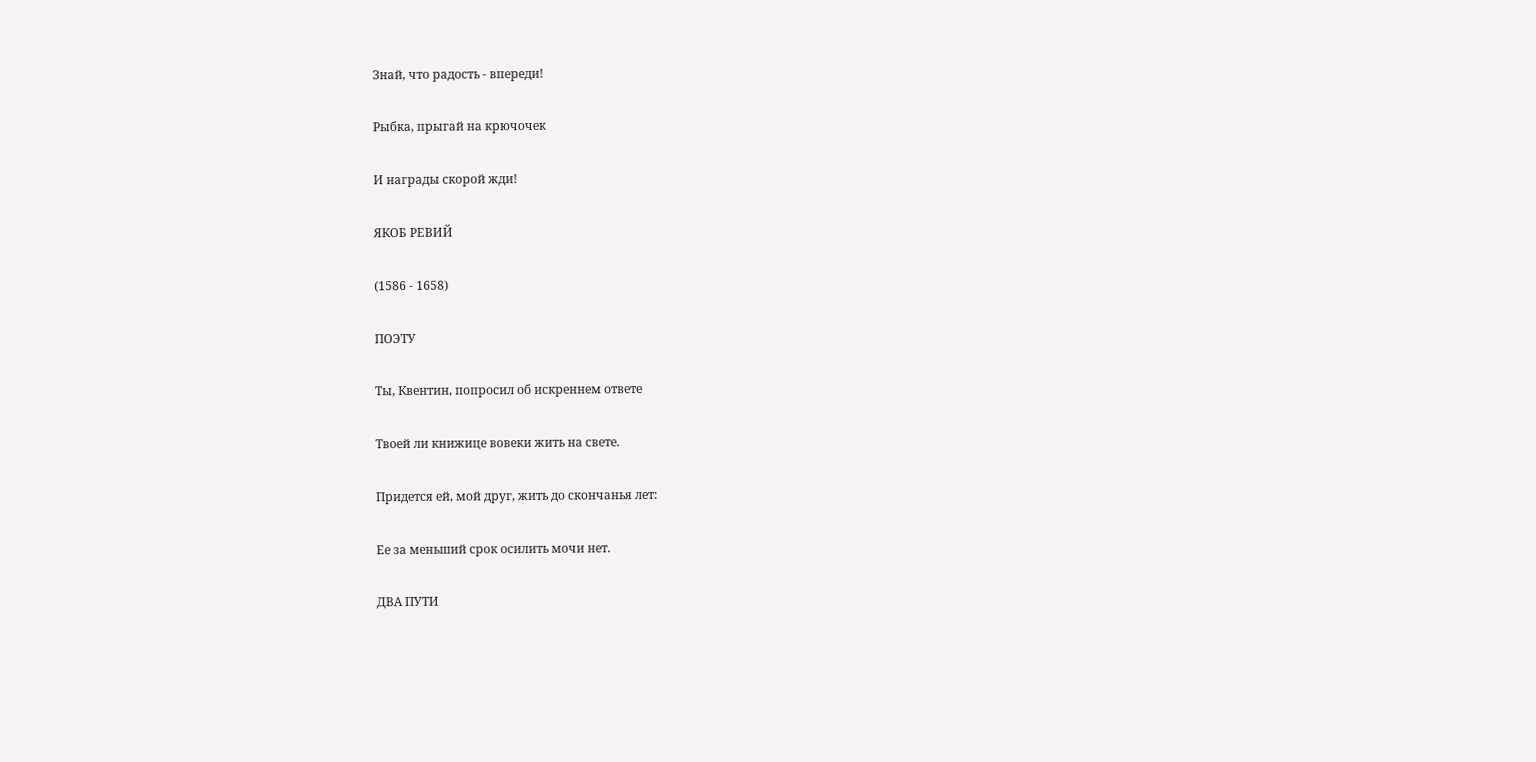Знай, что радость - впереди!

Рыбка, прыгай на крючочек

И награды скорой жди!

ЯКОБ РЕВИЙ

(1586 - 1658)

ПОЭТУ

Ты, Квентин, попросил об искреннем ответе

Твоей ли книжице вовеки жить на свете.

Придется ей, мой друг, жить до скончанья лет:

Ее за меньший срок осилить мочи нет.

ДВА ПУТИ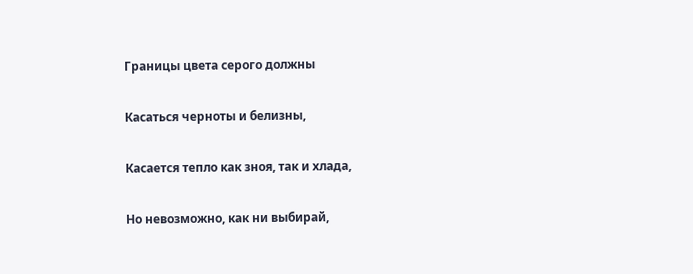Границы цвета серого должны

Касаться черноты и белизны,

Касается тепло как зноя, так и хлада,

Но невозможно, как ни выбирай,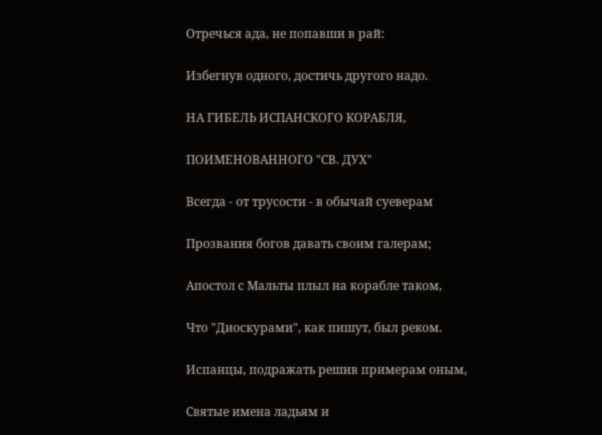Отречься ада, не попавши в рай:

Избегнув одного, достичь другого надо.

НА ГИБЕЛЬ ИСПАНСКОГО КОРАБЛЯ,

ПОИМЕНОВАННОГО "СВ. ДУХ"

Всегда - от трусости - в обычай суеверам

Прозвания богов давать своим галерам;

Апостол с Мальты плыл на корабле таком,

Что "Диоскурами", как пишут, был реком.

Испанцы, подражать решив примерам оным,

Святые имена ладьям и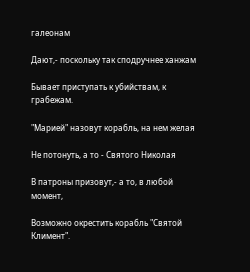галеонам

Дают,- поскольку так сподручнее ханжам

Бывает приступать к убийствам, к грабежам.

"Марией" назовут корабль, на нем желая

Не потонуть, а то - Святого Николая

В патроны призовут,- а то, в любой момент,

Возможно окрестить корабль "Святой Климент".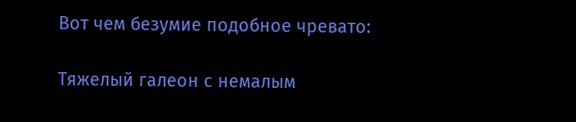Вот чем безумие подобное чревато:

Тяжелый галеон с немалым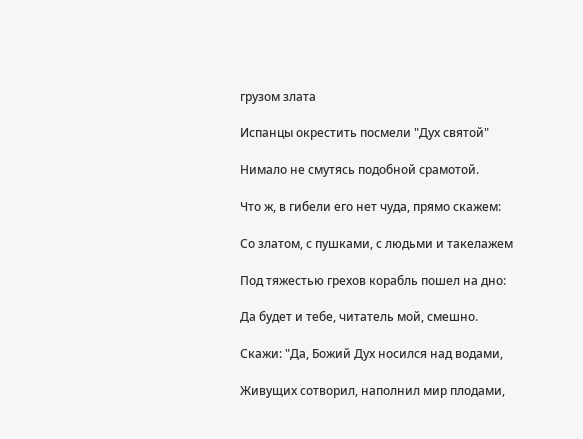грузом злата

Испанцы окрестить посмели "Дух святой"

Нимало не смутясь подобной срамотой.

Что ж, в гибели его нет чуда, прямо скажем:

Со златом, с пушками, с людьми и такелажем

Под тяжестью грехов корабль пошел на дно:

Да будет и тебе, читатель мой, смешно.

Скажи: "Да, Божий Дух носился над водами,

Живущих сотворил, наполнил мир плодами,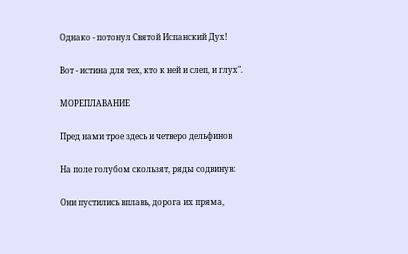Однако - потонул Святой Испанский Дух!

Вот - истина для тех, кто к ней и слеп, и глух".

МОРЕПЛАВАНИЕ

Пред нами трое здесь и четверо дельфинов

На поле голубом скользят, ряды содвинув:

Они пустились вплавь, дорога их пряма,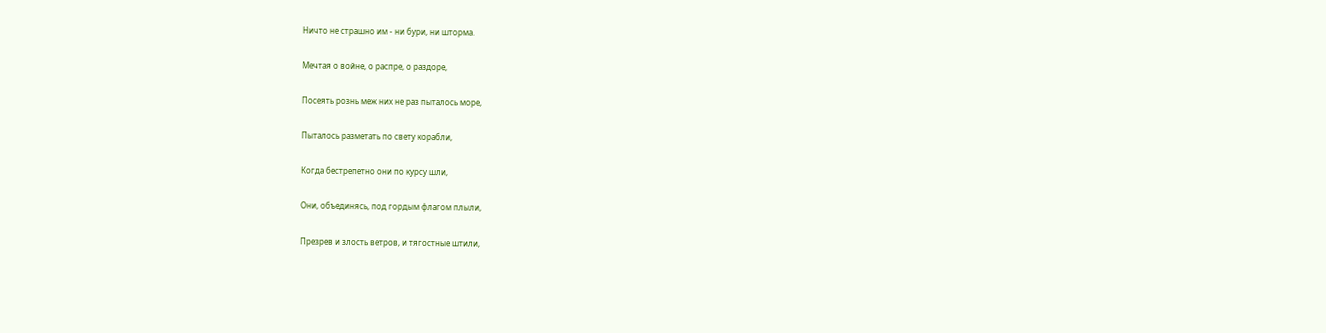Ничто не страшно им - ни бури, ни шторма.

Мечтая о войне, о распре, о раздоре,

Посеять рознь меж них не раз пыталось море,

Пыталось разметать по свету корабли,

Когда бестрепетно они по курсу шли,

Они, объединясь, под гордым флагом плыли,

Презрев и злость ветров, и тягостные штили,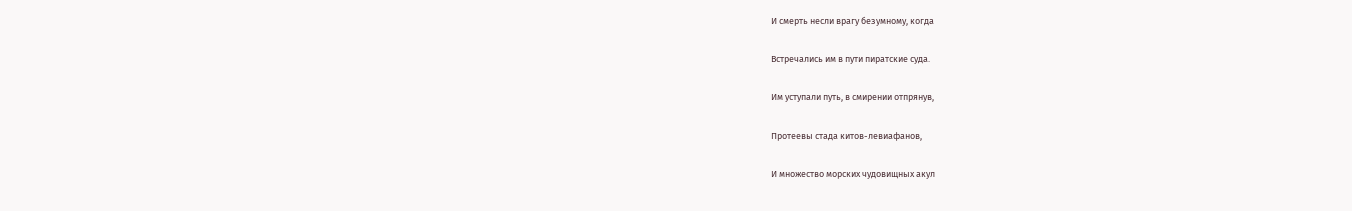И смерть несли врагу безумному, когда

Встречались им в пути пиратские суда.

Им уступали путь, в смирении отпрянув,

Протеевы стада китов-левиафанов,

И множество морских чудовищных акул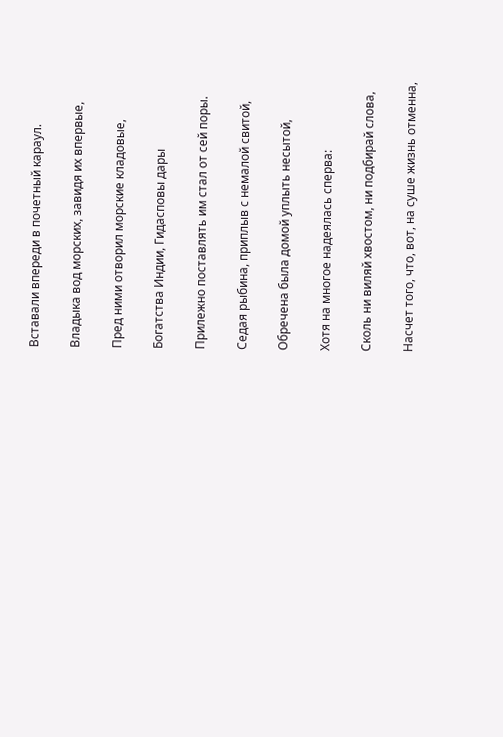Вставали впереди в почетный караул.

Владыка вод морских, завидя их впервые,

Пред ними отворил морские кладовые,

Богатства Индии, Гидасповы дары

Прилежно поставлять им стал от сей поры.

Седая рыбина, приплыв с немалой свитой,

Обречена была домой уплыть несытой,

Хотя на многое надеялась сперва:

Сколь ни виляй хвостом, ни подбирай слова,

Насчет того, что, вот, на суше жизнь отменна,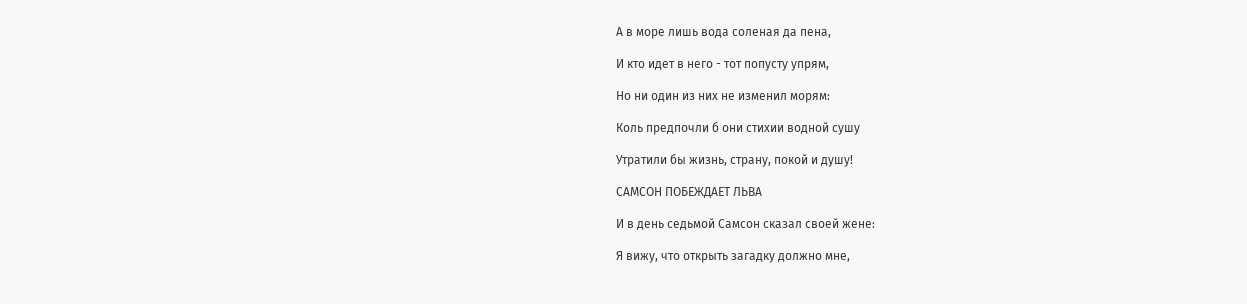А в море лишь вода соленая да пена,

И кто идет в него - тот попусту упрям,

Но ни один из них не изменил морям:

Коль предпочли б они стихии водной сушу

Утратили бы жизнь, страну, покой и душу!

САМСОН ПОБЕЖДАЕТ ЛЬВА

И в день седьмой Самсон сказал своей жене:

Я вижу, что открыть загадку должно мне,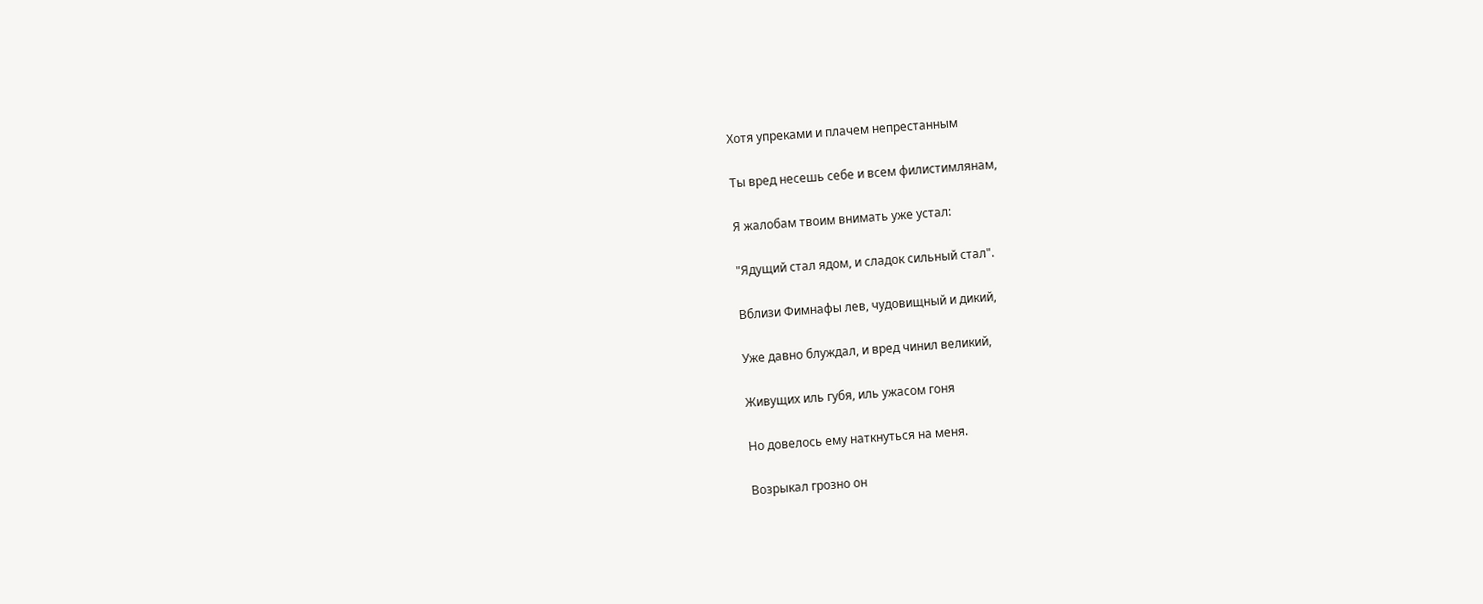Хотя упреками и плачем непрестанным

Ты вред несешь себе и всем филистимлянам,

Я жалобам твоим внимать уже устал:

"Ядущий стал ядом, и сладок сильный стал".

Вблизи Фимнафы лев, чудовищный и дикий,

Уже давно блуждал, и вред чинил великий,

Живущих иль губя, иль ужасом гоня

Но довелось ему наткнуться на меня.

Возрыкал грозно он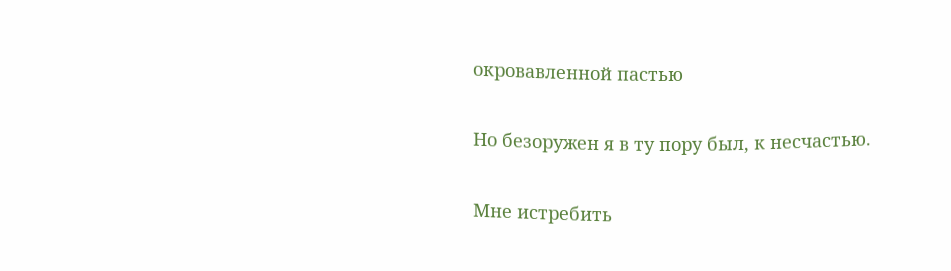окровавленной пастью

Но безоружен я в ту пору был, к несчастью.

Мне истребить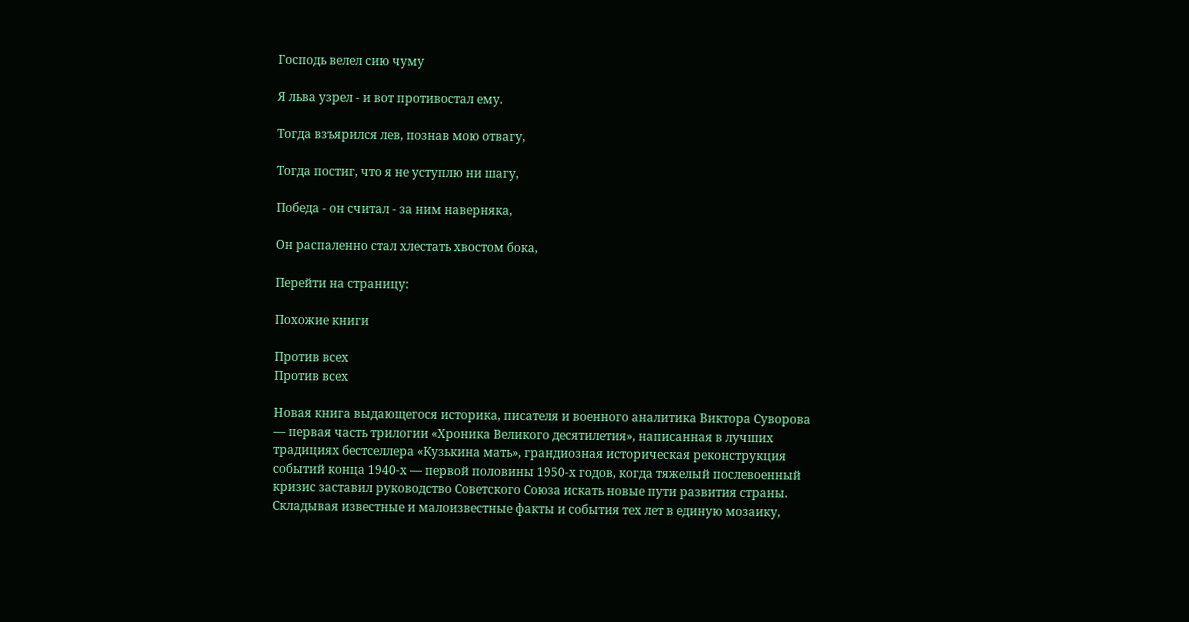Господь велел сию чуму

Я льва узрел - и вот противостал ему.

Тогда взъярился лев, познав мою отвагу,

Тогда постиг, что я не уступлю ни шагу,

Победа - он считал - за ним наверняка,

Он распаленно стал хлестать хвостом бока,

Перейти на страницу:

Похожие книги

Против всех
Против всех

Новая книга выдающегося историка, писателя и военного аналитика Виктора Суворова — первая часть трилогии «Хроника Великого десятилетия», написанная в лучших традициях бестселлера «Кузькина мать», грандиозная историческая реконструкция событий конца 1940-х — первой половины 1950-х годов, когда тяжелый послевоенный кризис заставил руководство Советского Союза искать новые пути развития страны. Складывая известные и малоизвестные факты и события тех лет в единую мозаику,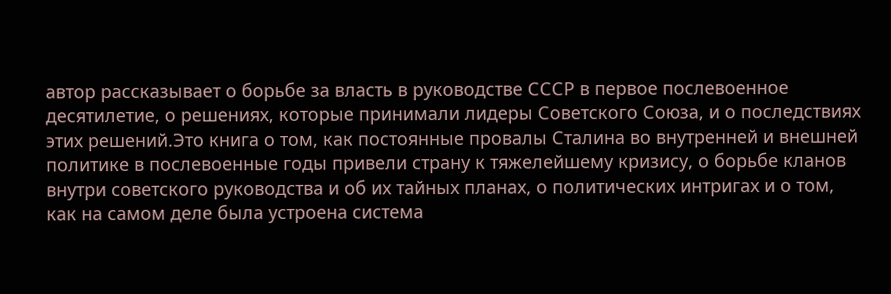автор рассказывает о борьбе за власть в руководстве СССР в первое послевоенное десятилетие, о решениях, которые принимали лидеры Советского Союза, и о последствиях этих решений.Это книга о том, как постоянные провалы Сталина во внутренней и внешней политике в послевоенные годы привели страну к тяжелейшему кризису, о борьбе кланов внутри советского руководства и об их тайных планах, о политических интригах и о том, как на самом деле была устроена система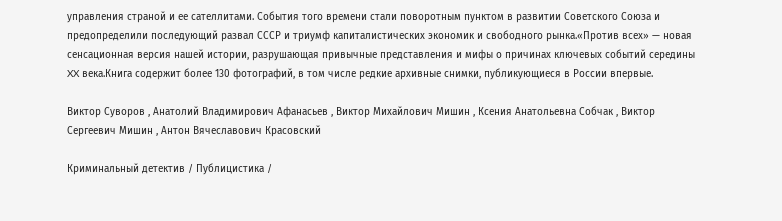управления страной и ее сателлитами. События того времени стали поворотным пунктом в развитии Советского Союза и предопределили последующий развал СССР и триумф капиталистических экономик и свободного рынка.«Против всех» — новая сенсационная версия нашей истории, разрушающая привычные представления и мифы о причинах ключевых событий середины XX века.Книга содержит более 130 фотографий, в том числе редкие архивные снимки, публикующиеся в России впервые.

Виктор Суворов , Анатолий Владимирович Афанасьев , Виктор Михайлович Мишин , Ксения Анатольевна Собчак , Виктор Сергеевич Мишин , Антон Вячеславович Красовский

Криминальный детектив / Публицистика /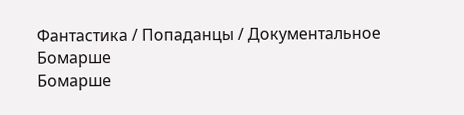Фантастика / Попаданцы / Документальное
Бомарше
Бомарше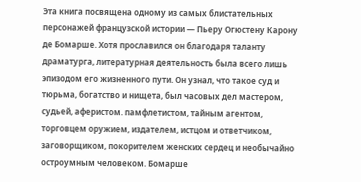Эта книга посвящена одному из самых блистательных персонажей французской истории — Пьеру Огюстену Карону де Бомарше. Хотя прославился он благодаря таланту драматурга, литературная деятельность была всего лишь эпизодом его жизненного пути. Он узнал, что такое суд и тюрьма, богатство и нищета, был часовых дел мастером, судьей, аферистом. памфлетистом, тайным агентом, торговцем оружием, издателем, истцом и ответчиком, заговорщиком, покорителем женских сердец и необычайно остроумным человеком. Бомарше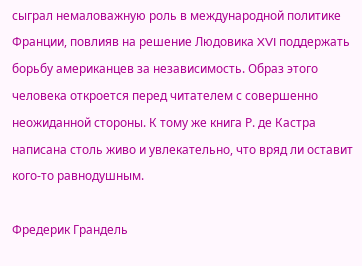сыграл немаловажную роль в международной политике Франции, повлияв на решение Людовика XVI поддержать борьбу американцев за независимость. Образ этого человека откроется перед читателем с совершенно неожиданной стороны. К тому же книга Р. де Кастра написана столь живо и увлекательно, что вряд ли оставит кого-то равнодушным.

Фредерик Грандель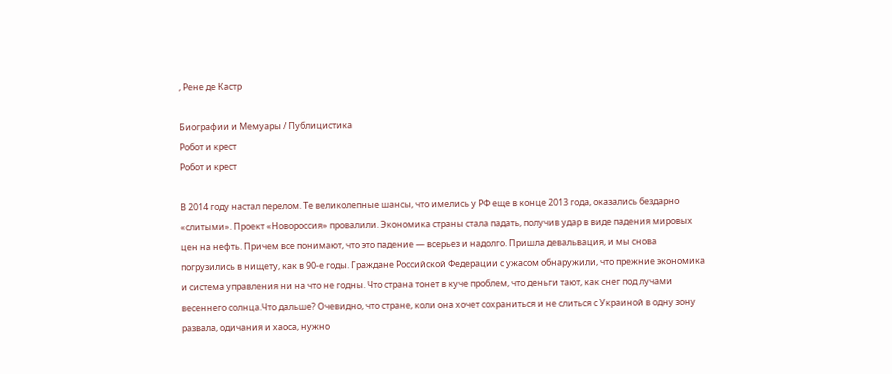, Рене де Кастр

Биографии и Мемуары / Публицистика
Робот и крест
Робот и крест

В 2014 году настал перелом. Те великолепные шансы, что имелись у РФ еще в конце 2013 года, оказались бездарно «слитыми». Проект «Новороссия» провалили. Экономика страны стала падать, получив удар в виде падения мировых цен на нефть. Причем все понимают, что это падение — всерьез и надолго. Пришла девальвация, и мы снова погрузились в нищету, как в 90-е годы. Граждане Российской Федерации с ужасом обнаружили, что прежние экономика и система управления ни на что не годны. Что страна тонет в куче проблем, что деньги тают, как снег под лучами весеннего солнца.Что дальше? Очевидно, что стране, коли она хочет сохраниться и не слиться с Украиной в одну зону развала, одичания и хаоса, нужно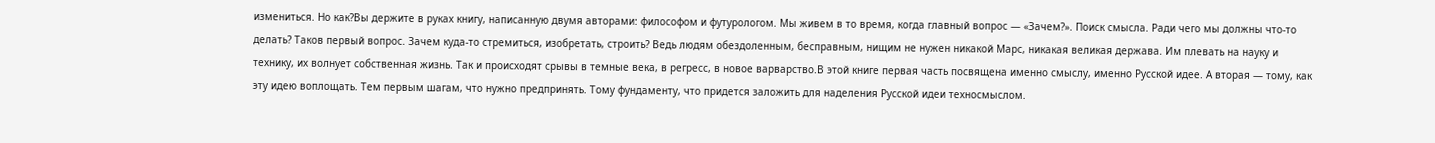измениться. Но как?Вы держите в руках книгу, написанную двумя авторами: философом и футурологом. Мы живем в то время, когда главный вопрос — «Зачем?». Поиск смысла. Ради чего мы должны что-то делать? Таков первый вопрос. Зачем куда-то стремиться, изобретать, строить? Ведь людям обездоленным, бесправным, нищим не нужен никакой Марс, никакая великая держава. Им плевать на науку и технику, их волнует собственная жизнь. Так и происходят срывы в темные века, в регресс, в новое варварство.В этой книге первая часть посвящена именно смыслу, именно Русской идее. А вторая — тому, как эту идею воплощать. Тем первым шагам, что нужно предпринять. Тому фундаменту, что придется заложить для наделения Русской идеи техносмыслом.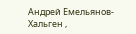Андрей Емельянов-Хальген ,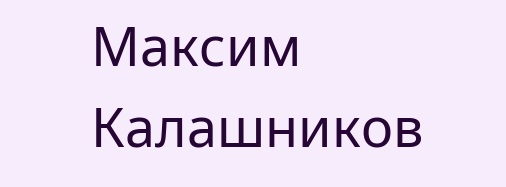Максим Калашников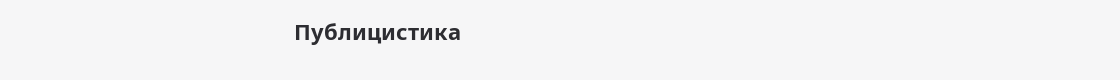Публицистика